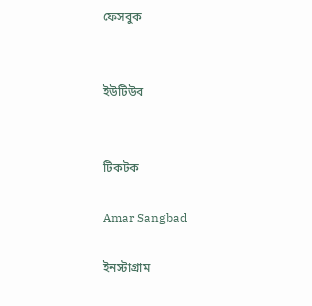ফেসবুক


ইউটিউব


টিকটক

Amar Sangbad

ইনস্টাগ্রাম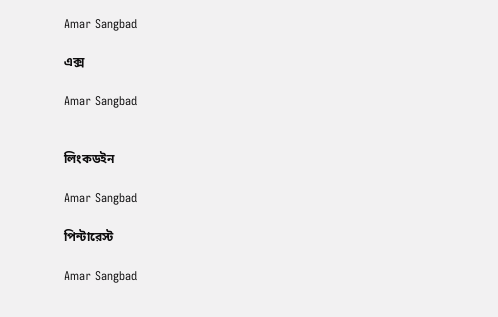Amar Sangbad

এক্স

Amar Sangbad


লিংকডইন

Amar Sangbad

পিন্টারেস্ট

Amar Sangbad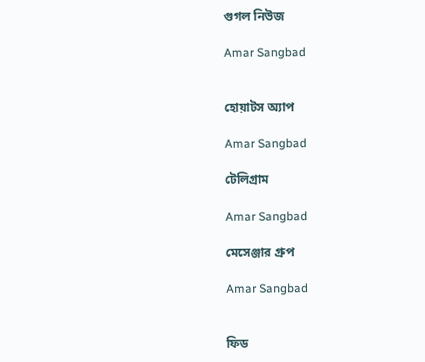গুগল নিউজ

Amar Sangbad


হোয়াটস অ্যাপ

Amar Sangbad

টেলিগ্রাম

Amar Sangbad

মেসেঞ্জার গ্রুপ

Amar Sangbad


ফিড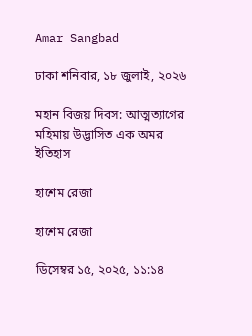Amar Sangbad

ঢাকা শনিবার, ১৮ জুলাই, ২০২৬

মহান বিজয় দিবস: আত্মত্যাগের মহিমায় উদ্ভাসিত এক অমর ইতিহাস

হাশেম রেজা

হাশেম রেজা

ডিসেম্বর ১৫, ২০২৫, ১১:১৪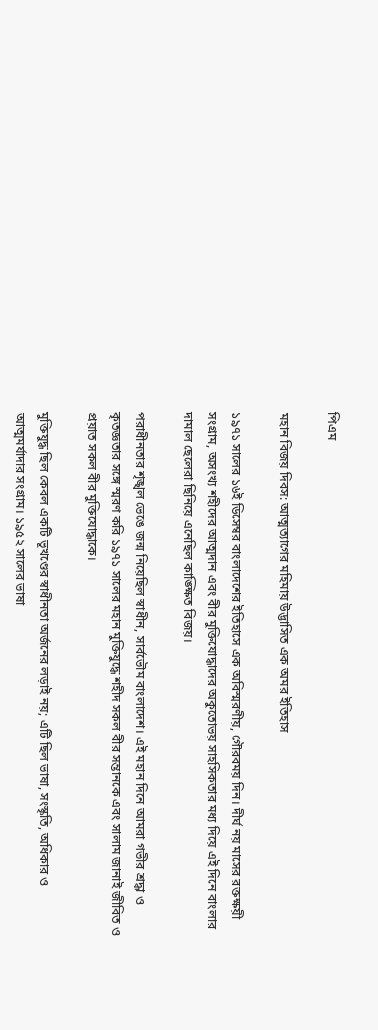পিএম

মহান বিজয় দিবস: আত্মত্যাগের মহিমায় উদ্ভাসিত এক অমর ইতিহাস

১৯৭১ সালের ১৬ই ডিসেম্বর বাংলাদেশের ইতিহাসে এক অবিস্মরণীয়, গৌরবময় দিন। দীর্ঘ নয় মাসের রক্তক্ষয়ী সংগ্রাম, অসংখ্য শহীদের আত্মদান এবং বীর মুক্তিযোদ্ধাদের অকুতোভয় সাহসিকতার মধ্য দিয়ে এই দিনে বাংলার দামাল ছেলেরা ছিনিয়ে এনেছিল কাঙ্ক্ষিত বিজয়।

পরাধীনতার শৃঙ্খল ভেঙে জন্ম নিয়েছিল স্বাধীন, সার্বভৌম বাংলাদেশ। এই মহান দিনে আমরা গভীর শ্রদ্ধা ও কৃতজ্ঞতার সঙ্গে স্মরণ করি ১৯৭১ সালের মহান মুক্তিযুদ্ধে শহীদ সকল বীর সন্তানকে এবং সালাম জানাই জীবিত ও প্রয়াত সকল বীর মুক্তিযোদ্ধাকে।

মুক্তিযুদ্ধ ছিল কেবল একটি ভূখণ্ডের স্বাধীনতা অর্জনের লড়াই নয়; এটি ছিল ভাষা, সংস্কৃতি, অধিকার ও আত্মমর্যাদার সংগ্রাম। ১৯৫২ সালের ভাষা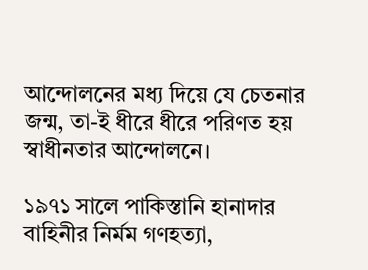আন্দোলনের মধ্য দিয়ে যে চেতনার জন্ম, তা-ই ধীরে ধীরে পরিণত হয় স্বাধীনতার আন্দোলনে।

১৯৭১ সালে পাকিস্তানি হানাদার বাহিনীর নির্মম গণহত্যা,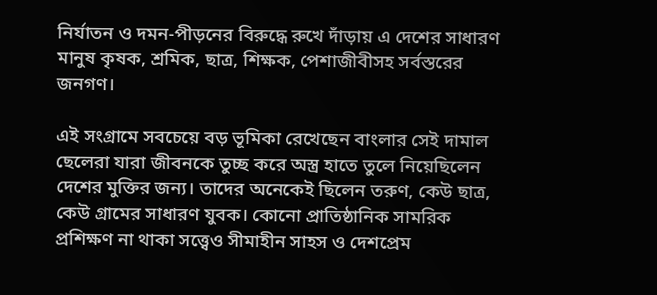নির্যাতন ও দমন-পীড়নের বিরুদ্ধে রুখে দাঁড়ায় এ দেশের সাধারণ মানুষ কৃষক, শ্রমিক, ছাত্র, শিক্ষক, পেশাজীবীসহ সর্বস্তরের জনগণ।

এই সংগ্রামে সবচেয়ে বড় ভূমিকা রেখেছেন বাংলার সেই দামাল ছেলেরা যারা জীবনকে তুচ্ছ করে অস্ত্র হাতে তুলে নিয়েছিলেন দেশের মুক্তির জন্য। তাদের অনেকেই ছিলেন তরুণ, কেউ ছাত্র, কেউ গ্রামের সাধারণ যুবক। কোনো প্রাতিষ্ঠানিক সামরিক প্রশিক্ষণ না থাকা সত্ত্বেও সীমাহীন সাহস ও দেশপ্রেম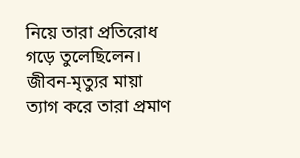নিয়ে তারা প্রতিরোধ গড়ে তুলেছিলেন। জীবন-মৃত্যুর মায়া ত্যাগ করে তারা প্রমাণ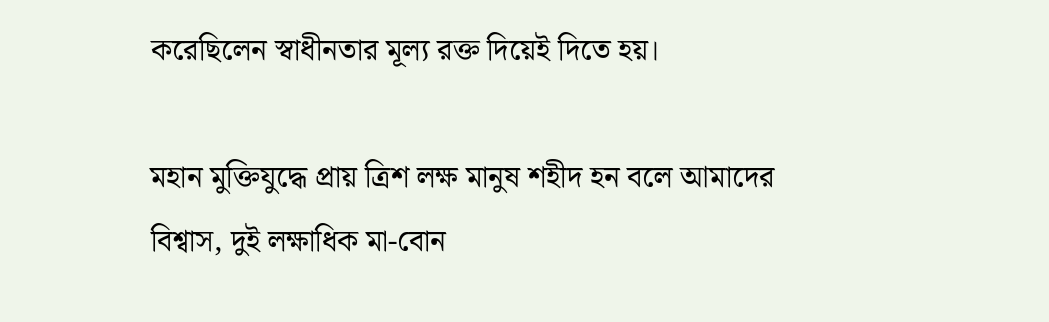করেছিলেন স্বাধীনতার মূল্য রক্ত দিয়েই দিতে হয়।

মহান মুক্তিযুদ্ধে প্রায় ত্রিশ লক্ষ মানুষ শহীদ হন বলে আমাদের বিশ্বাস, দুই লক্ষাধিক মা-বোন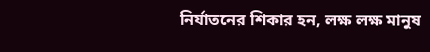নির্যাতনের শিকার হন, লক্ষ লক্ষ মানুষ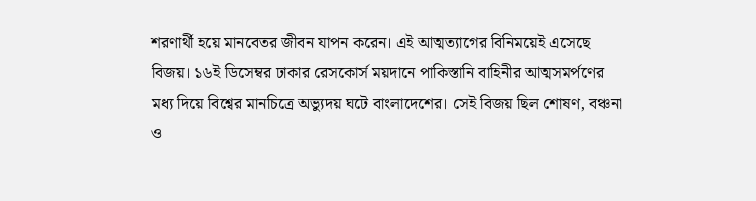শরণার্থী হয়ে মানবেতর জীবন যাপন করেন। এই আত্মত্যাগের বিনিময়েই এসেছে বিজয়। ১৬ই ডিসেম্বর ঢাকার রেসকোর্স ময়দানে পাকিস্তানি বাহিনীর আত্মসমর্পণের মধ্য দিয়ে বিশ্বের মানচিত্রে অভ্যুদয় ঘটে বাংলাদেশের। সেই বিজয় ছিল শোষণ, বঞ্চনা ও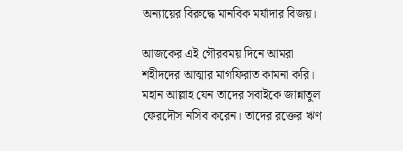অন্যায়ের বিরুদ্ধে মানবিক মর্যাদার বিজয়।

আজকের এই গৌরবময় দিনে আমরা শহীদদের আত্মার মাগফিরাত কামনা করি। মহান আল্লাহ যেন তাদের সবাইকে জান্নাতুল ফেরদৌস নসিব করেন। তাদের রক্তের ঋণ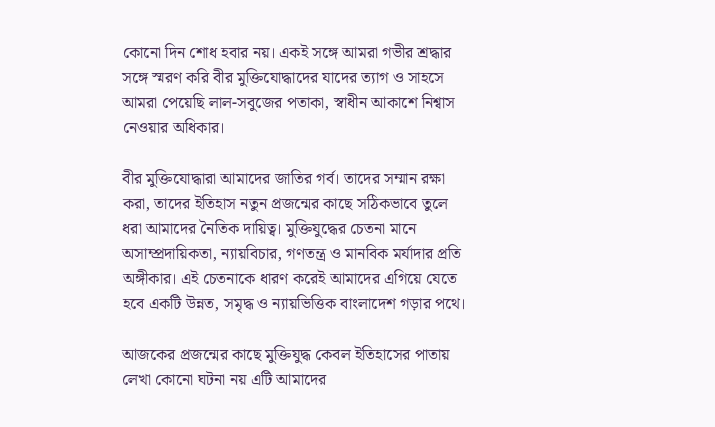কোনো দিন শোধ হবার নয়। একই সঙ্গে আমরা গভীর শ্রদ্ধার সঙ্গে স্মরণ করি বীর মুক্তিযোদ্ধাদের যাদের ত্যাগ ও সাহসে আমরা পেয়েছি লাল-সবুজের পতাকা, স্বাধীন আকাশে নিশ্বাস নেওয়ার অধিকার।

বীর মুক্তিযোদ্ধারা আমাদের জাতির গর্ব। তাদের সম্মান রক্ষা করা, তাদের ইতিহাস নতুন প্রজন্মের কাছে সঠিকভাবে তুলে ধরা আমাদের নৈতিক দায়িত্ব। মুক্তিযুদ্ধের চেতনা মানে অসাম্প্রদায়িকতা, ন্যায়বিচার, গণতন্ত্র ও মানবিক মর্যাদার প্রতি অঙ্গীকার। এই চেতনাকে ধারণ করেই আমাদের এগিয়ে যেতে হবে একটি উন্নত, সমৃদ্ধ ও ন্যায়ভিত্তিক বাংলাদেশ গড়ার পথে।

আজকের প্রজন্মের কাছে মুক্তিযুদ্ধ কেবল ইতিহাসের পাতায় লেখা কোনো ঘটনা নয় এটি আমাদের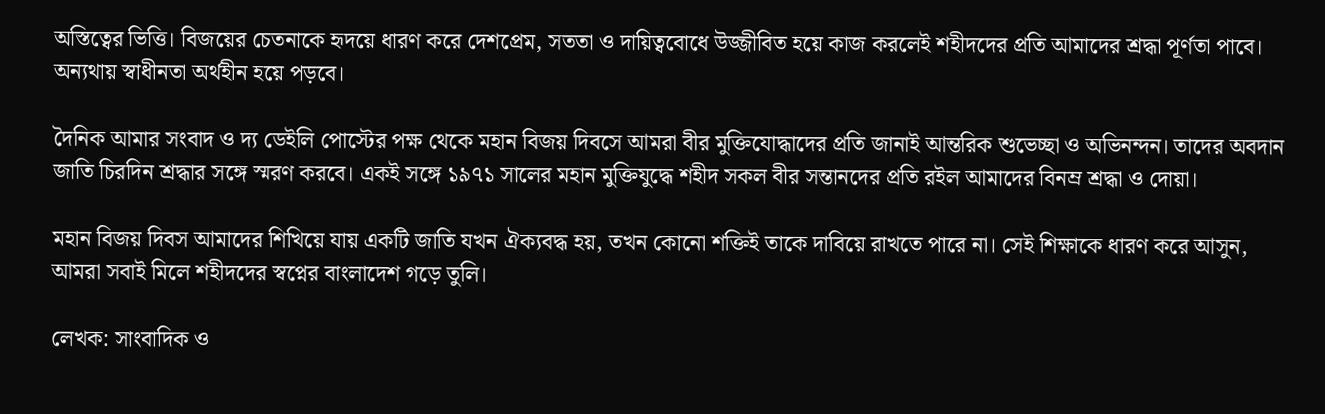অস্তিত্বের ভিত্তি। বিজয়ের চেতনাকে হৃদয়ে ধারণ করে দেশপ্রেম, সততা ও দায়িত্ববোধে উজ্জীবিত হয়ে কাজ করলেই শহীদদের প্রতি আমাদের শ্রদ্ধা পূর্ণতা পাবে। অন্যথায় স্বাধীনতা অর্থহীন হয়ে পড়বে।

দৈনিক আমার সংবাদ ও দ্য ডেইলি পোস্টের পক্ষ থেকে মহান বিজয় দিবসে আমরা বীর মুক্তিযোদ্ধাদের প্রতি জানাই আন্তরিক শুভেচ্ছা ও অভিনন্দন। তাদের অবদান জাতি চিরদিন শ্রদ্ধার সঙ্গে স্মরণ করবে। একই সঙ্গে ১৯৭১ সালের মহান মুক্তিযুদ্ধে শহীদ সকল বীর সন্তানদের প্রতি রইল আমাদের বিনম্র শ্রদ্ধা ও দোয়া।

মহান বিজয় দিবস আমাদের শিখিয়ে যায় একটি জাতি যখন ঐক্যবদ্ধ হয়, তখন কোনো শক্তিই তাকে দাবিয়ে রাখতে পারে না। সেই শিক্ষাকে ধারণ করে আসুন, আমরা সবাই মিলে শহীদদের স্বপ্নের বাংলাদেশ গড়ে তুলি।

লেখক: সাংবাদিক ও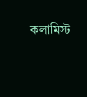কলামিস্ট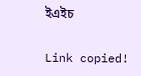ইএইচ

Link copied!